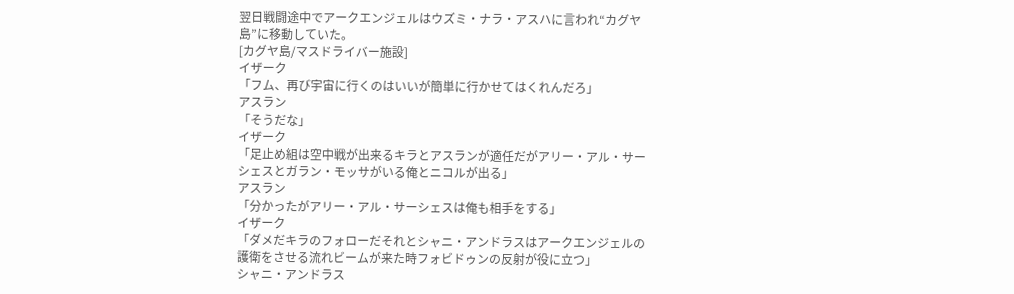翌日戦闘途中でアークエンジェルはウズミ・ナラ・アスハに言われ“カグヤ島”に移動していた。
[カグヤ島/マスドライバー施設]
イザーク
「フム、再び宇宙に行くのはいいが簡単に行かせてはくれんだろ」
アスラン
「そうだな」
イザーク
「足止め組は空中戦が出来るキラとアスランが適任だがアリー・アル・サーシェスとガラン・モッサがいる俺とニコルが出る」
アスラン
「分かったがアリー・アル・サーシェスは俺も相手をする」
イザーク
「ダメだキラのフォローだそれとシャニ・アンドラスはアークエンジェルの護衛をさせる流れビームが来た時フォビドゥンの反射が役に立つ」
シャニ・アンドラス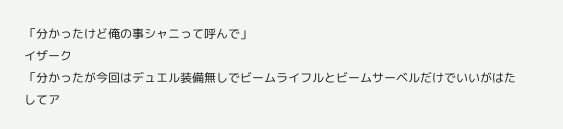「分かったけど俺の事シャニって呼んで」
イザーク
「分かったが今回はデュエル装備無しでビームライフルとビームサーベルだけでいいがはたしてア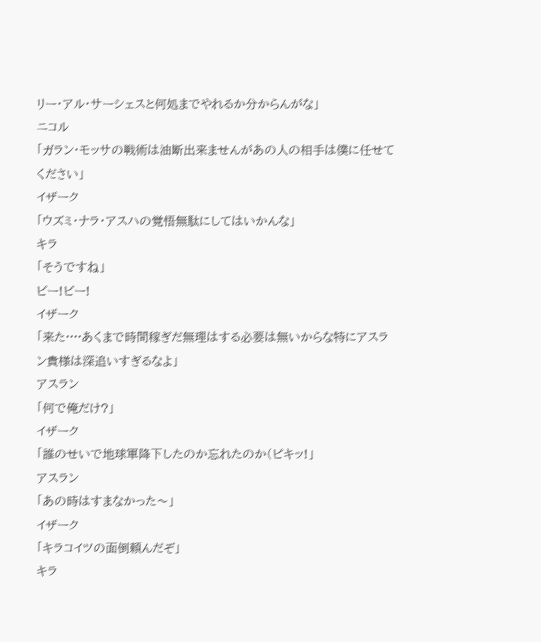リー・アル・サーシェスと何処までやれるか分からんがな」
ニコル
「ガラン・モッサの戦術は油断出来ませんがあの人の相手は僕に任せてください」
イザーク
「ウズミ・ナラ・アスハの覚悟無駄にしてはいかんな」
キラ
「そうですね」
ビー!ビー!
イザーク
「来た····あくまで時間稼ぎだ無理はする必要は無いからな特にアスラン貴様は深追いすぎるなよ」
アスラン
「何で俺だけ?」
イザーク
「誰のせいで地球軍降下したのか忘れたのか(ピキッ!」
アスラン
「あの時はすまなかった〜」
イザーク
「キラコイツの面倒頼んだぞ」
キラ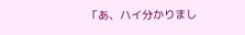「あ、ハイ分かりまし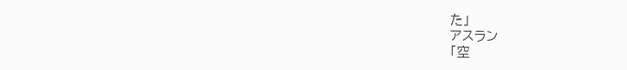た」
アスラン
「空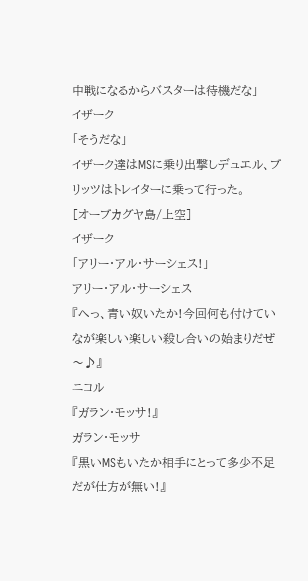中戦になるからバスターは待機だな」
イザーク
「そうだな」
イザーク達はMSに乗り出撃しデュエル、ブリッツはトレイターに乗って行った。
[オーブカグヤ島/上空]
イザーク
「アリー・アル・サーシェス!」
アリー・アル・サーシェス
『へっ、青い奴いたか!今回何も付けていなが楽しい楽しい殺し合いの始まりだぜ〜♪』
ニコル
『ガラン・モッサ!』
ガラン・モッサ
『黒いMSもいたか相手にとって多少不足だが仕方が無い!』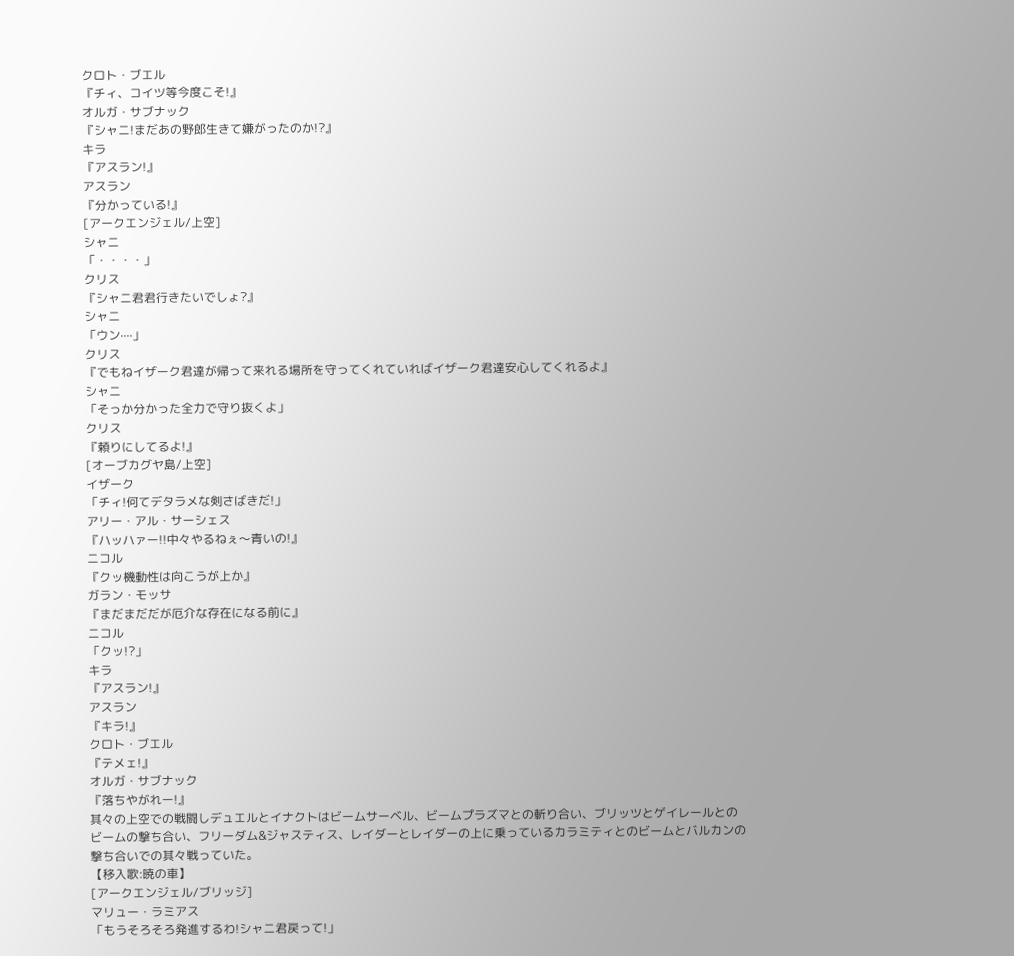クロト・ブエル
『チィ、コイツ等今度こそ!』
オルガ・サブナック
『シャニ!まだあの野郎生きて嫌がったのか!?』
キラ
『アスラン!』
アスラン
『分かっている!』
[アークエンジェル/上空]
シャニ
「・・・・」
クリス
『シャニ君君行きたいでしょ?』
シャニ
「ウン····」
クリス
『でもねイザーク君達が帰って来れる場所を守ってくれていればイザーク君達安心してくれるよ』
シャニ
「そっか分かった全力で守り抜くよ」
クリス
『頼りにしてるよ!』
[オーブカグヤ島/上空]
イザーク
「チィ!何てデタラメな剣さばきだ!」
アリー・アル・サーシェス
『ハッハァー!!中々やるねぇ〜青いの!』
ニコル
『クッ機動性は向こうが上か』
ガラン・モッサ
『まだまだだが厄介な存在になる前に』
ニコル
「クッ!?」
キラ
『アスラン!』
アスラン
『キラ!』
クロト・ブエル
『テメェ!』
オルガ・サブナック
『落ちやがれー!』
其々の上空での戦闘しデュエルとイナクトはビームサーベル、ビームプラズマとの斬り合い、ブリッツとゲイレールとのビームの撃ち合い、フリーダム&ジャスティス、レイダーとレイダーの上に乗っているカラミティとのビームとバルカンの撃ち合いでの其々戦っていた。
【移入歌:暁の車】
[アークエンジェル/ブリッジ]
マリュー・ラミアス
「もうそろそろ発進するわ!シャニ君戻って!」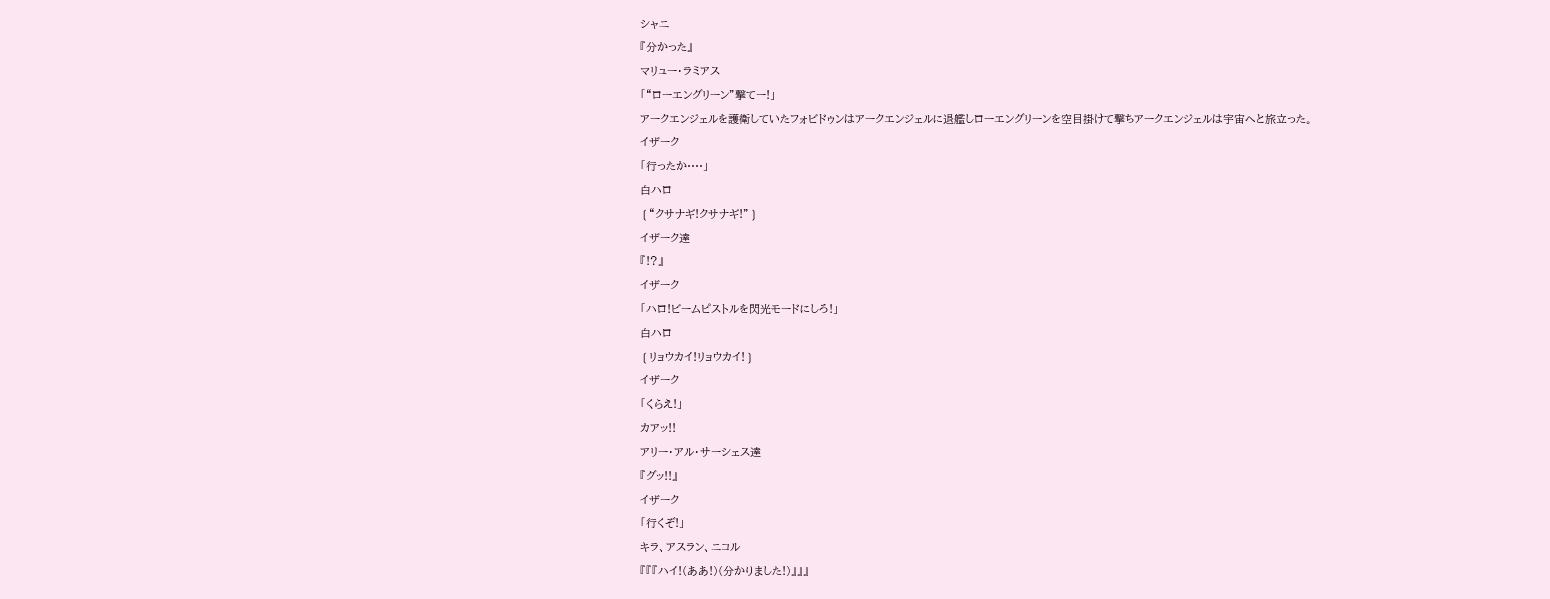シャニ
『分かった』
マリュー・ラミアス
「“ローエングリーン”撃てー!」
アークエンジェルを護衛していたフォビドゥンはアークエンジェルに退艦しローエングリーンを空目掛けて撃ちアークエンジェルは宇宙へと旅立った。
イザーク
「行ったか····」
白ハロ
❲“クサナギ!クサナギ!”❳
イザーク達
『!?』
イザーク
「ハロ!ビームピストルを閃光モードにしろ!」
白ハロ
❲リョウカイ!リョウカイ!❳
イザーク
「くらえ!」
カアッ!!
アリー・アル・サーシェス達
『グッ!!』
イザーク
「行くぞ!」
キラ、アスラン、ニコル
『『『ハイ!(ああ!)(分かりました!)』』』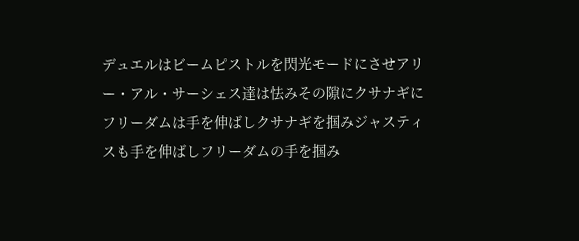デュエルはビームピストルを閃光モードにさせアリー・アル・サーシェス達は怯みその隙にクサナギにフリーダムは手を伸ばしクサナギを掴みジャスティスも手を伸ばしフリーダムの手を掴み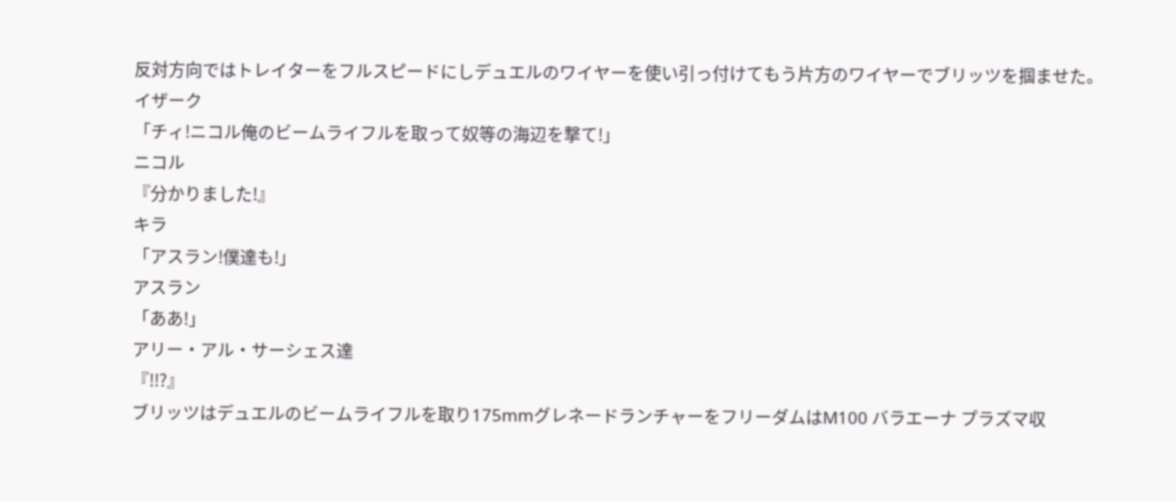反対方向ではトレイターをフルスピードにしデュエルのワイヤーを使い引っ付けてもう片方のワイヤーでブリッツを掴ませた。
イザーク
「チィ!ニコル俺のビームライフルを取って奴等の海辺を撃て!」
ニコル
『分かりました!』
キラ
「アスラン!僕達も!」
アスラン
「ああ!」
アリー・アル・サーシェス達
『!!?』
ブリッツはデュエルのビームライフルを取り175mmグレネードランチャーをフリーダムはM100 バラエーナ プラズマ収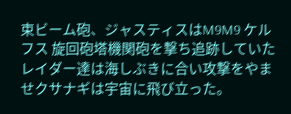束ビーム砲、ジャスティスはM9M9 ケルフス 旋回砲塔機関砲を撃ち追跡していたレイダー達は海しぶきに合い攻撃をやませクサナギは宇宙に飛び立った。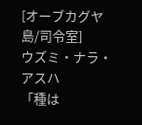[オーブカグヤ島/司令室]
ウズミ・ナラ・アスハ
「種は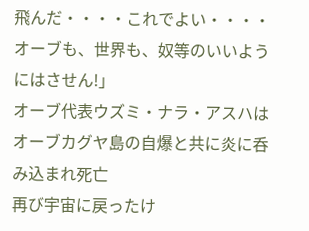飛んだ・・・・これでよい・・・・オーブも、世界も、奴等のいいようにはさせん!」
オーブ代表ウズミ・ナラ・アスハはオーブカグヤ島の自爆と共に炎に呑み込まれ死亡
再び宇宙に戻ったけ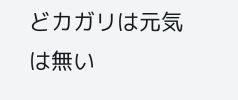どカガリは元気は無い